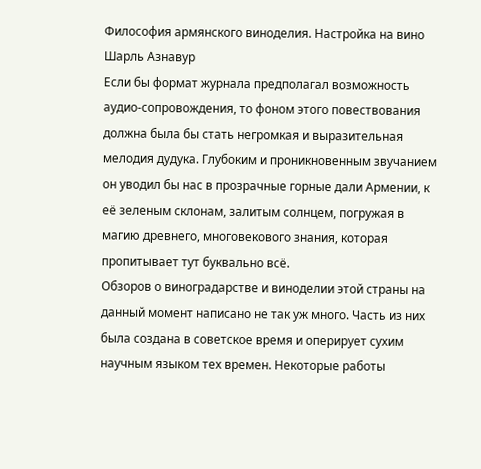Философия армянского виноделия. Настройка на вино
Шарль Азнавур
Если бы формат журнала предполагал возможность аудио-сопровождения, то фоном этого повествования должна была бы стать негромкая и выразительная мелодия дудука. Глубоким и проникновенным звучанием он уводил бы нас в прозрачные горные дали Армении, к её зеленым склонам, залитым солнцем, погружая в магию древнего, многовекового знания, которая пропитывает тут буквально всё.
Обзоров о виноградарстве и виноделии этой страны на данный момент написано не так уж много. Часть из них была создана в советское время и оперирует сухим научным языком тех времен. Некоторые работы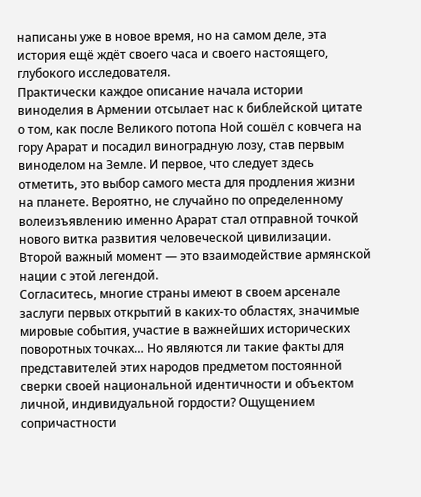написаны уже в новое время, но на самом деле, эта история ещё ждёт своего часа и своего настоящего, глубокого исследователя.
Практически каждое описание начала истории виноделия в Армении отсылает нас к библейской цитате о том, как после Великого потопа Ной сошёл с ковчега на гору Арарат и посадил виноградную лозу, став первым виноделом на Земле. И первое, что следует здесь отметить, это выбор самого места для продления жизни на планете. Вероятно, не случайно по определенному волеизъявлению именно Арарат стал отправной точкой нового витка развития человеческой цивилизации. Второй важный момент — это взаимодействие армянской нации с этой легендой.
Согласитесь, многие страны имеют в своем арсенале заслуги первых открытий в каких-то областях, значимые мировые события, участие в важнейших исторических поворотных точках… Но являются ли такие факты для представителей этих народов предметом постоянной сверки своей национальной идентичности и объектом личной, индивидуальной гордости? Ощущением сопричастности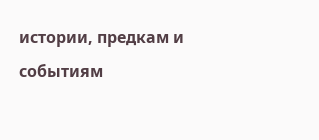истории, предкам и событиям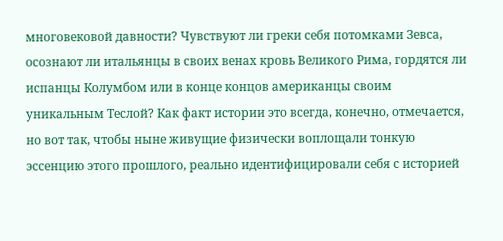многовековой давности? Чувствуют ли греки себя потомками Зевса, осознают ли итальянцы в своих венах кровь Великого Рима, гордятся ли испанцы Колумбом или в конце концов американцы своим уникальным Теслой? Как факт истории это всегда, конечно, отмечается, но вот так, чтобы ныне живущие физически воплощали тонкую эссенцию этого прошлого, реально идентифицировали себя с историей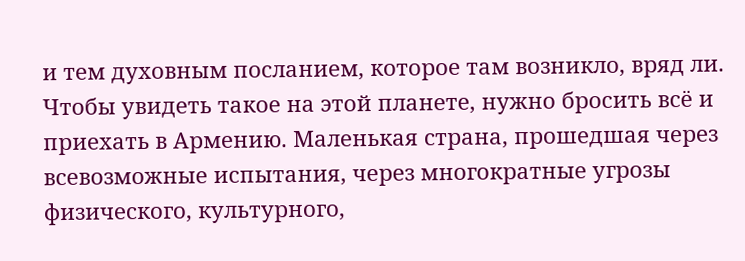и тем духовным посланием, которое там возникло, вряд ли. Чтобы увидеть такое на этой планете, нужно бросить всё и приехать в Армению. Маленькая страна, прошедшая через всевозможные испытания, через многократные угрозы физического, культурного,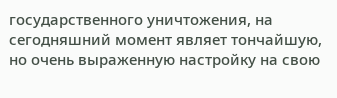государственного уничтожения, на сегодняшний момент являет тончайшую, но очень выраженную настройку на свою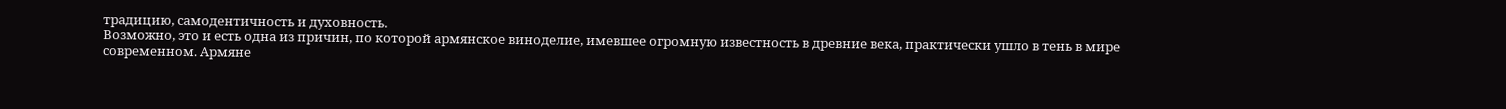традицию, самодентичность и духовность.
Возможно, это и есть одна из причин, по которой армянское виноделие, имевшее огромную известность в древние века, практически ушло в тень в мире современном. Армяне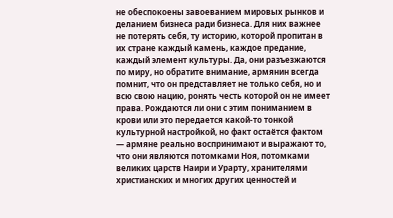не обеспокоены завоеванием мировых рынков и деланием бизнеса ради бизнеса. Для них важнее не потерять себя, ту историю, которой пропитан в их стране каждый камень, каждое предание, каждый элемент культуры. Да, они разъезжаются по миру, но обратите внимание, армянин всегда помнит, что он представляет не только себя, но и всю свою нацию, ронять честь которой он не имеет права. Рождаются ли они с этим пониманием в крови или это передается какой-то тонкой культурной настройкой, но факт остаётся фактом — армяне реально воспринимают и выражают то, что они являются потомками Ноя, потомками великих царств Наири и Урарту, хранителями христианских и многих других ценностей и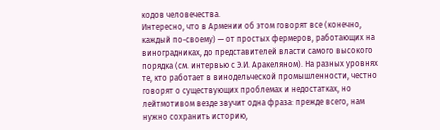кодов человечества.
Интересно, что в Армении об этом говорят все (конечно, каждый по-своему) — от простых фермеров, работающих на виноградниках, до представителей власти самого высокого порядка (см. интервью с Э.И. Аракеляном). На разных уровнях те, кто работает в винодельческой промышленности, честно говорят о существующих проблемах и недостатках, но лейтмотивом везде звучит одна фраза: прежде всего, нам нужно сохранить историю,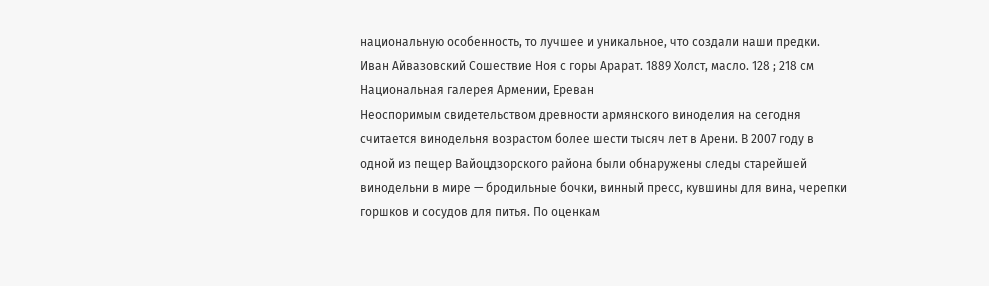национальную особенность, то лучшее и уникальное, что создали наши предки.
Иван Айвазовский Сошествие Ноя с горы Арарат. 1889 Холст, масло. 128 ; 218 см Национальная галерея Армении, Ереван
Неоспоримым свидетельством древности армянского виноделия на сегодня считается винодельня возрастом более шести тысяч лет в Арени. В 2007 году в одной из пещер Вайоцдзорского района были обнаружены следы старейшей винодельни в мире — бродильные бочки, винный пресс, кувшины для вина, черепки горшков и сосудов для питья. По оценкам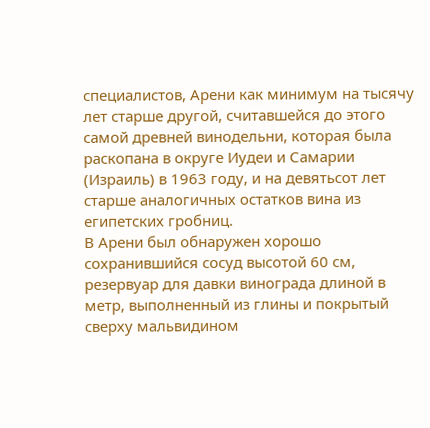специалистов, Арени как минимум на тысячу лет старше другой, считавшейся до этого самой древней винодельни, которая была раскопана в округе Иудеи и Самарии (Израиль) в 1963 году, и на девятьсот лет старше аналогичных остатков вина из египетских гробниц.
В Арени был обнаружен хорошо сохранившийся сосуд высотой 60 см, резервуар для давки винограда длиной в метр, выполненный из глины и покрытый сверху мальвидином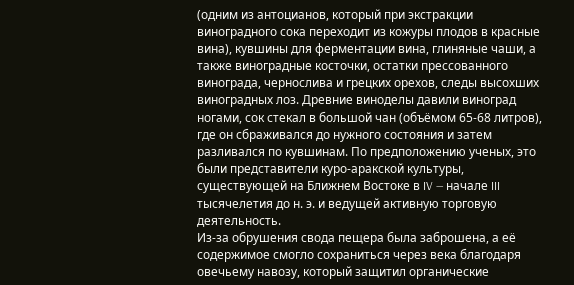(одним из антоцианов, который при экстракции виноградного сока переходит из кожуры плодов в красные вина), кувшины для ферментации вина, глиняные чаши, а также виноградные косточки, остатки прессованного винограда, чернослива и грецких орехов, следы высохших виноградных лоз. Древние виноделы давили виноград ногами, сок стекал в большой чан (объёмом 65-68 литров), где он сбраживался до нужного состояния и затем разливался по кувшинам. По предположению ученых, это были представители куро-аракской культуры, существующей на Ближнем Востоке в IV — начале III тысячелетия до н. э. и ведущей активную торговую деятельность.
Из-за обрушения свода пещера была заброшена, а её содержимое смогло сохраниться через века благодаря овечьему навозу, который защитил органические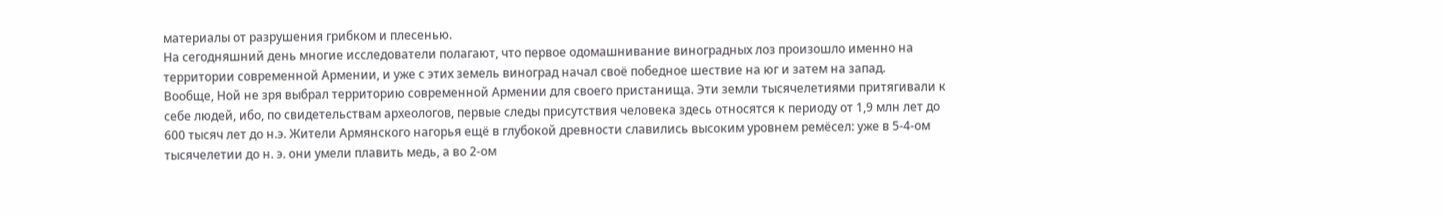материалы от разрушения грибком и плесенью.
На сегодняшний день многие исследователи полагают, что первое одомашнивание виноградных лоз произошло именно на территории современной Армении, и уже с этих земель виноград начал своё победное шествие на юг и затем на запад.
Вообще, Ной не зря выбрал территорию современной Армении для своего пристанища. Эти земли тысячелетиями притягивали к себе людей, ибо, по свидетельствам археологов, первые следы присутствия человека здесь относятся к периоду от 1,9 млн лет до 600 тысяч лет до н.э. Жители Армянского нагорья ещё в глубокой древности славились высоким уровнем ремёсел: уже в 5-4-ом тысячелетии до н. э. они умели плавить медь, а во 2-ом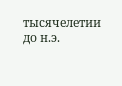тысячелетии до н.э.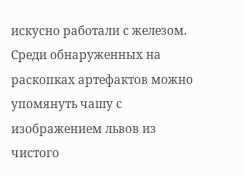искусно работали с железом. Среди обнаруженных на раскопках артефактов можно упомянуть чашу с изображением львов из чистого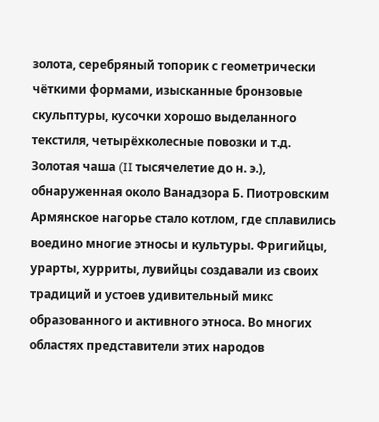золота, серебряный топорик с геометрически чёткими формами, изысканные бронзовые скульптуры, кусочки хорошо выделанного текстиля, четырёхколесные повозки и т.д.
Золотая чаша (II тысячелетие до н. э.), обнаруженная около Ванадзора Б. Пиотровским
Армянское нагорье стало котлом, где сплавились воедино многие этносы и культуры. Фригийцы, урарты, хурриты, лувийцы создавали из своих традиций и устоев удивительный микс образованного и активного этноса. Во многих областях представители этих народов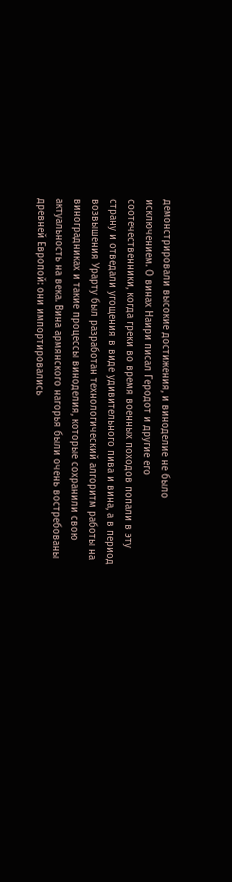демонстрировали высокие достижения, и виноделие не было исключением. О винах Наири писал Геродот и другие его соотечественники, когда греки во время военных походов попали в эту страну и отведали угощения в виде удивительного пива и вина, а в период возвышения Урарту был разработан технологический алгоритм работы на виноградниках и такие процессы виноделия, которые сохранили свою актуальность на века. Вина армянского нагорья были очень востребованы древней Европой: они импортировались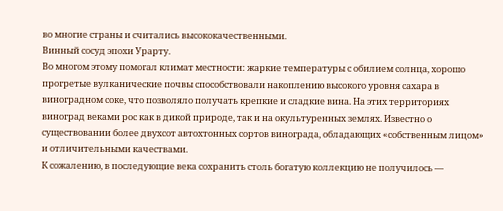во многие страны и считались высококачественными.
Винный сосуд эпохи Урарту.
Во многом этому помогал климат местности: жаркие температуры с обилием солнца, хорошо прогретые вулканические почвы способствовали накоплению высокого уровня сахара в виноградном соке, что позволяло получать крепкие и сладкие вина. На этих территориях виноград веками рос как в дикой природе, так и на окультуренных землях. Известно о существовании более двухсот автохтонных сортов винограда, обладающих «собственным лицом» и отличительными качествами.
К сожалению, в последующие века сохранить столь богатую коллекцию не получилось —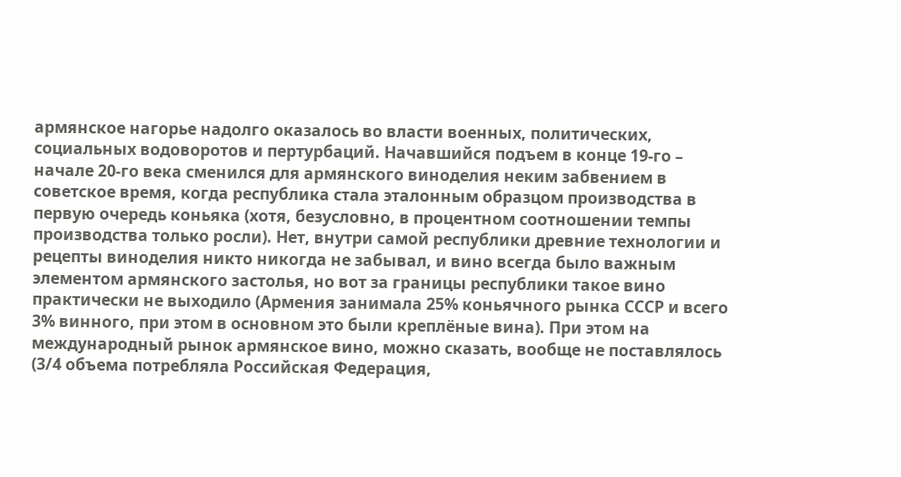армянское нагорье надолго оказалось во власти военных, политических, социальных водоворотов и пертурбаций. Начавшийся подъем в конце 19-го – начале 20-го века сменился для армянского виноделия неким забвением в советское время, когда республика стала эталонным образцом производства в первую очередь коньяка (хотя, безусловно, в процентном соотношении темпы производства только росли). Нет, внутри самой республики древние технологии и рецепты виноделия никто никогда не забывал, и вино всегда было важным элементом армянского застолья, но вот за границы республики такое вино практически не выходило (Армения занимала 25% коньячного рынка СССР и всего 3% винного, при этом в основном это были креплёные вина). При этом на международный рынок армянское вино, можно сказать, вообще не поставлялось (3/4 объема потребляла Российская Федерация,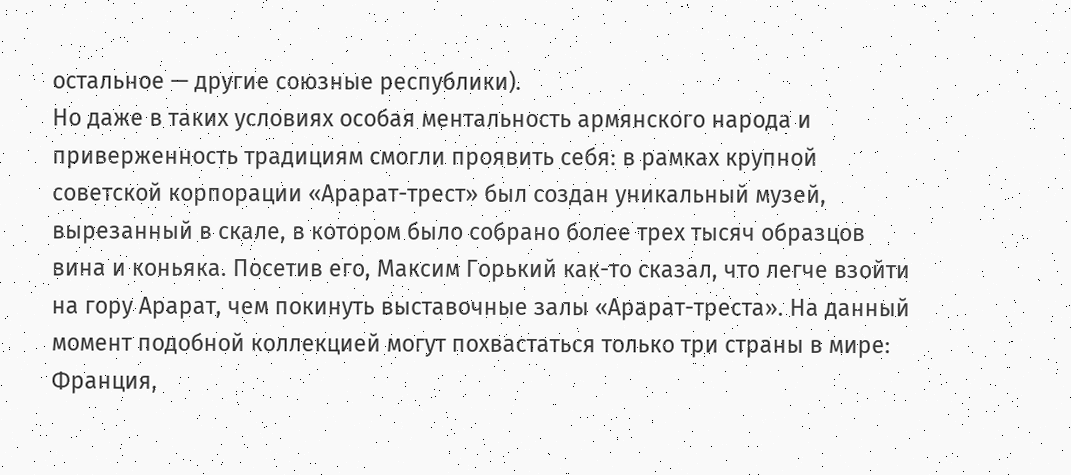остальное — другие союзные республики).
Но даже в таких условиях особая ментальность армянского народа и приверженность традициям смогли проявить себя: в рамках крупной советской корпорации «Арарат-трест» был создан уникальный музей, вырезанный в скале, в котором было собрано более трех тысяч образцов вина и коньяка. Посетив его, Максим Горький как-то сказал, что легче взойти на гору Арарат, чем покинуть выставочные залы «Арарат-треста». На данный момент подобной коллекцией могут похвастаться только три страны в мире: Франция,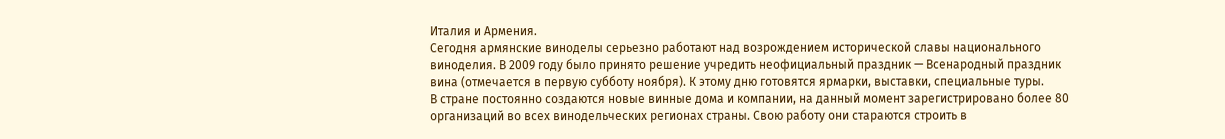Италия и Армения.
Сегодня армянские виноделы серьезно работают над возрождением исторической славы национального виноделия. В 2009 году было принято решение учредить неофициальный праздник — Всенародный праздник вина (отмечается в первую субботу ноября). К этому дню готовятся ярмарки, выставки, специальные туры.
В стране постоянно создаются новые винные дома и компании, на данный момент зарегистрировано более 80 организаций во всех винодельческих регионах страны. Свою работу они стараются строить в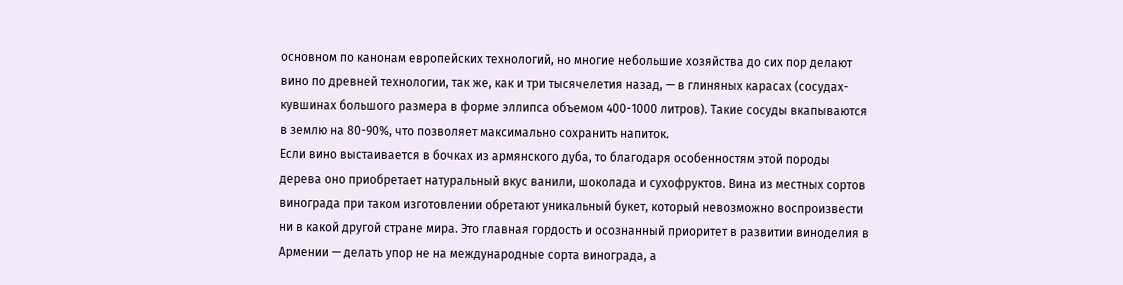основном по канонам европейских технологий, но многие небольшие хозяйства до сих пор делают вино по древней технологии, так же, как и три тысячелетия назад, — в глиняных карасах (сосудах-кувшинах большого размера в форме эллипса объемом 400-1000 литров). Такие сосуды вкапываются в землю на 80-90%, что позволяет максимально сохранить напиток.
Если вино выстаивается в бочках из армянского дуба, то благодаря особенностям этой породы дерева оно приобретает натуральный вкус ванили, шоколада и сухофруктов. Вина из местных сортов винограда при таком изготовлении обретают уникальный букет, который невозможно воспроизвести ни в какой другой стране мира. Это главная гордость и осознанный приоритет в развитии виноделия в Армении — делать упор не на международные сорта винограда, а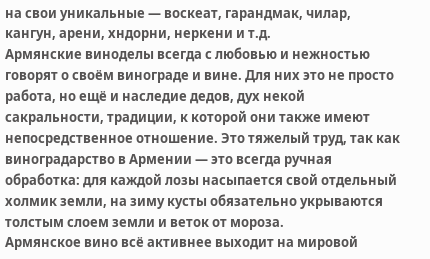на свои уникальные — воскеат, гарандмак, чилар, кангун, арени, хндорни, неркени и т.д.
Армянские виноделы всегда с любовью и нежностью говорят о своём винограде и вине. Для них это не просто работа, но ещё и наследие дедов, дух некой сакральности, традиции, к которой они также имеют непосредственное отношение. Это тяжелый труд, так как виноградарство в Армении — это всегда ручная обработка: для каждой лозы насыпается свой отдельный холмик земли, на зиму кусты обязательно укрываются толстым слоем земли и веток от мороза.
Армянское вино всё активнее выходит на мировой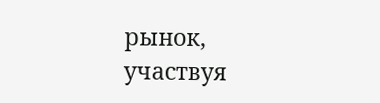рынок, участвуя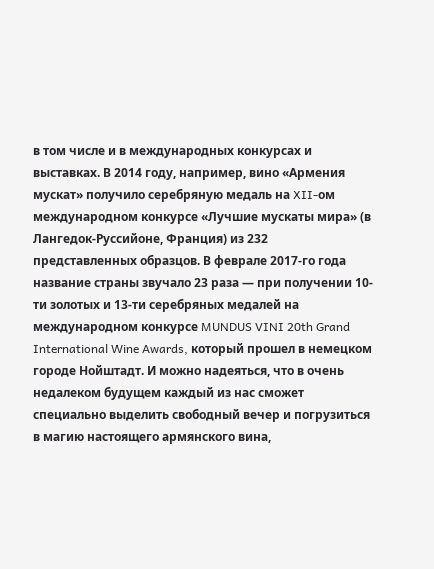в том числе и в международных конкурсах и выставках. В 2014 году, например, вино «Армения мускат» получило серебряную медаль на XII-ом международном конкурсе «Лучшие мускаты мира» (в Лангедок-Руссийоне, Франция) из 232 представленных образцов. В феврале 2017-го года название страны звучало 23 раза — при получении 10-ти золотых и 13-ти серебряных медалей на международном конкурсе MUNDUS VINI 20th Grand International Wine Awards, который прошел в немецком городе Нойштадт. И можно надеяться, что в очень недалеком будущем каждый из нас сможет специально выделить свободный вечер и погрузиться в магию настоящего армянского вина,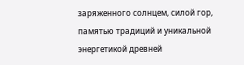заряженного солнцем, силой гор, памятью традиций и уникальной энергетикой древней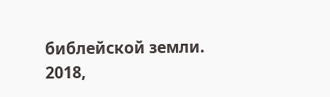библейской земли.
2018,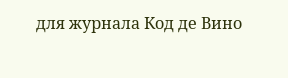для журнала Код де Вино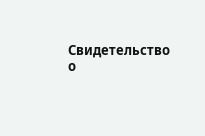Свидетельство о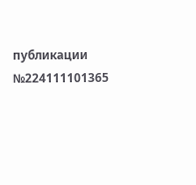публикации №224111101365